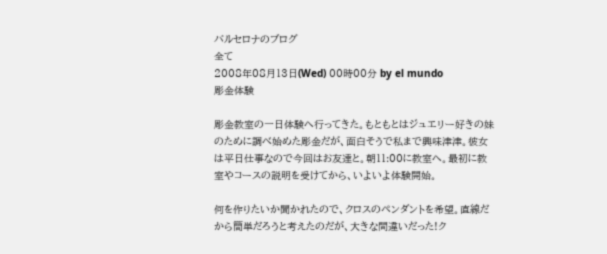バルセロナのブログ
全て
2008年08月13日(Wed) 00時00分 by el mundo
彫金体験

彫金教室の一日体験へ行ってきた。もともとはジュエリー好きの妹のために調べ始めた彫金だが、面白そうで私まで興味津津。彼女は平日仕事なので今回はお友達と。朝11:00に教室へ。最初に教室やコースの説明を受けてから、いよいよ体験開始。

何を作りたいか聞かれたので、クロスのペンダントを希望。直線だから簡単だろうと考えたのだが、大きな間違いだった!ク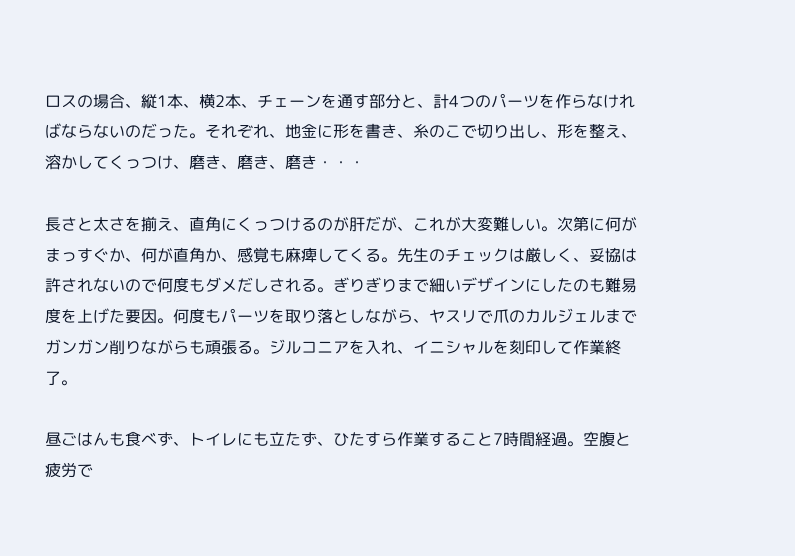ロスの場合、縦1本、横2本、チェーンを通す部分と、計4つのパーツを作らなければならないのだった。それぞれ、地金に形を書き、糸のこで切り出し、形を整え、溶かしてくっつけ、磨き、磨き、磨き・・・

長さと太さを揃え、直角にくっつけるのが肝だが、これが大変難しい。次第に何がまっすぐか、何が直角か、感覚も麻痺してくる。先生のチェックは厳しく、妥協は許されないので何度もダメだしされる。ぎりぎりまで細いデザインにしたのも難易度を上げた要因。何度もパーツを取り落としながら、ヤスリで爪のカルジェルまでガンガン削りながらも頑張る。ジルコニアを入れ、イニシャルを刻印して作業終了。

昼ごはんも食べず、トイレにも立たず、ひたすら作業すること7時間経過。空腹と疲労で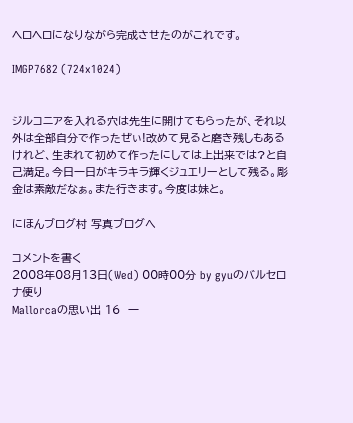ヘロヘロになりながら完成させたのがこれです。

IMGP7682 (724x1024)


ジルコニアを入れる穴は先生に開けてもらったが、それ以外は全部自分で作ったぜぃ!改めて見ると磨き残しもあるけれど、生まれて初めて作ったにしては上出来では?と自己満足。今日一日がキラキラ輝くジュエリーとして残る。彫金は素敵だなぁ。また行きます。今度は妹と。

にほんブログ村 写真ブログへ

コメントを書く
2008年08月13日(Wed) 00時00分 by gyuのバルセロナ便り
Mallorcaの思い出 16  一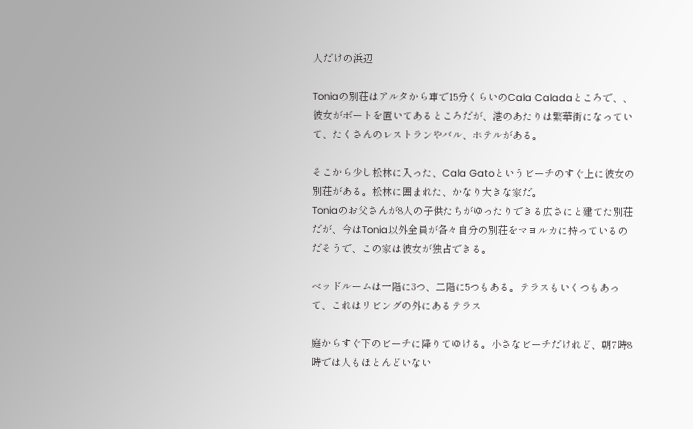人だけの浜辺

Toniaの別荘はアルタから車で15分くらいのCala Caladaところで、、彼女がボートを置いてあるところだが、港のあたりは繁華街になっていて、たくさんのレストランやバル、ホテルがある。

そこから少し松林に入った、Cala Gatoというビーチのすぐ上に彼女の別荘がある。松林に囲まれた、かなり大きな家だ。
Toniaのお父さんが8人の子供たちがゆったりできる広さにと建てた別荘だが、今はTonia以外全員が各々自分の別荘をマヨルカに持っているのだそうで、この家は彼女が独占できる。

ベッドルームは一階に3つ、二階に5つもある。テラスもいくつもあって、これはリビングの外にあるテラス

庭からすぐ下のビーチに降りてゆける。小さなビーチだけれど、朝7時8時では人もほとんどいない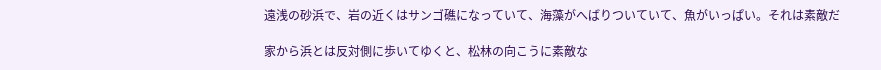遠浅の砂浜で、岩の近くはサンゴ礁になっていて、海藻がへばりついていて、魚がいっぱい。それは素敵だ

家から浜とは反対側に歩いてゆくと、松林の向こうに素敵な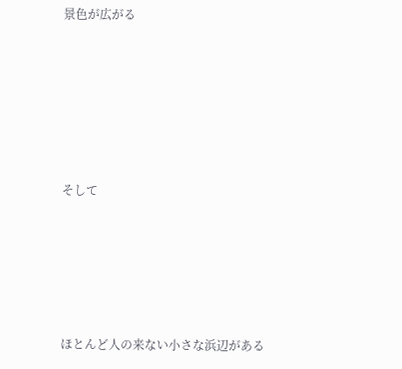景色が広がる







そして






ほとんど人の来ない小さな浜辺がある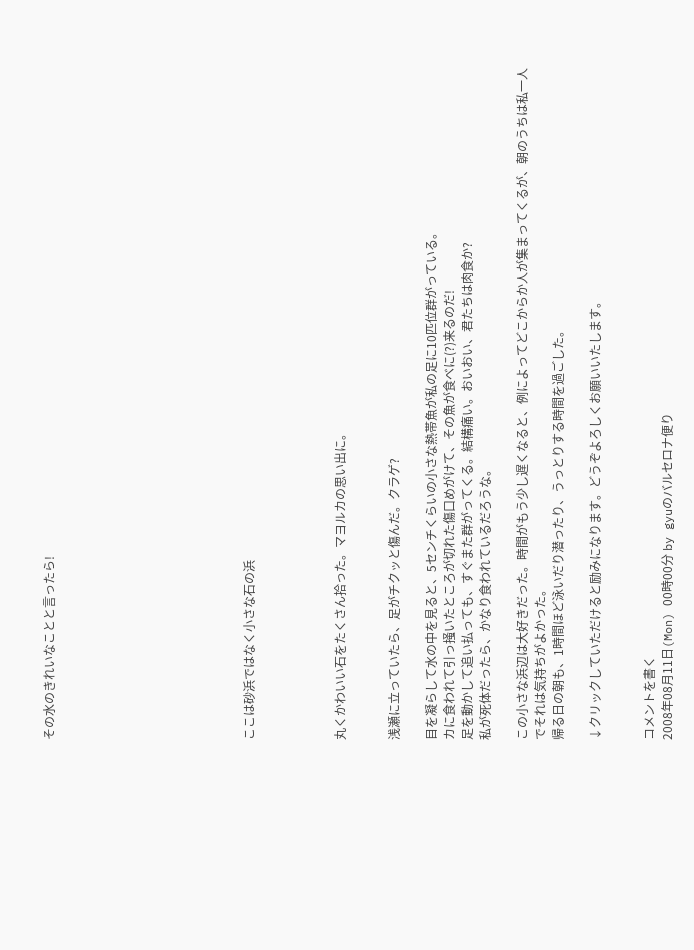その水のきれいなことと言ったら!










ここは砂浜ではなく小さな石の浜




丸くかわいい石をたくさん拾った。マヨルカの思い出に。


浅瀬に立っていたら、足がチクッと傷んだ。クラゲ?

目を凝らして水の中を見ると、5センチくらいの小さな熱帯魚が私の足に10匹位群がっている。
カに食われて引っ掻いたところが切れた傷口めがけて、その魚が食べに(?)来るのだ!
足を動かして追い払っても、すぐまた群がってくる。結構痛い。おいおい、君たちは肉食か?
私が死体だったら、かなり食われているだろうな。

この小さな浜辺は大好きだった。時間がもう少し遅くなると、例によってどこからか人が集まってくるが、朝のうちは私一人でそれは気持ちがよかった。
帰る日の朝も、1時間ほど泳いだり潜ったり、うっとりする時間を過ごした。

↓クリックしていただけると励みになります。どうぞよろしくお願いいたします。


コメントを書く
2008年08月11日(Mon) 00時00分 by gyuのバルセロナ便り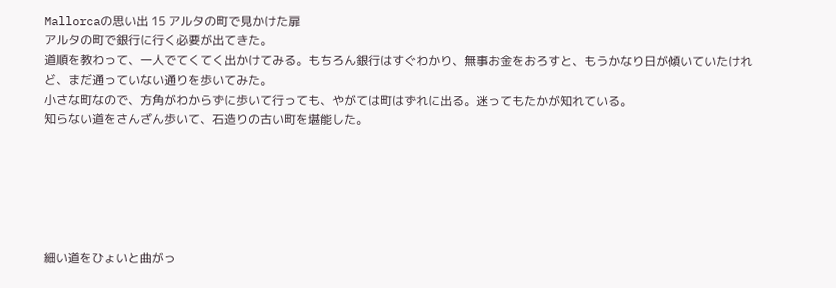Mallorcaの思い出 15 アルタの町で見かけた扉
アルタの町で銀行に行く必要が出てきた。
道順を教わって、一人でてくてく出かけてみる。もちろん銀行はすぐわかり、無事お金をおろすと、もうかなり日が傾いていたけれど、まだ通っていない通りを歩いてみた。
小さな町なので、方角がわからずに歩いて行っても、やがては町はずれに出る。迷ってもたかが知れている。
知らない道をさんざん歩いて、石造りの古い町を堪能した。






細い道をひょいと曲がっ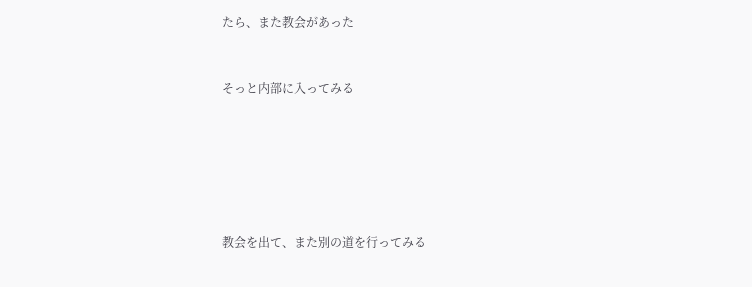たら、また教会があった


そっと内部に入ってみる






教会を出て、また別の道を行ってみる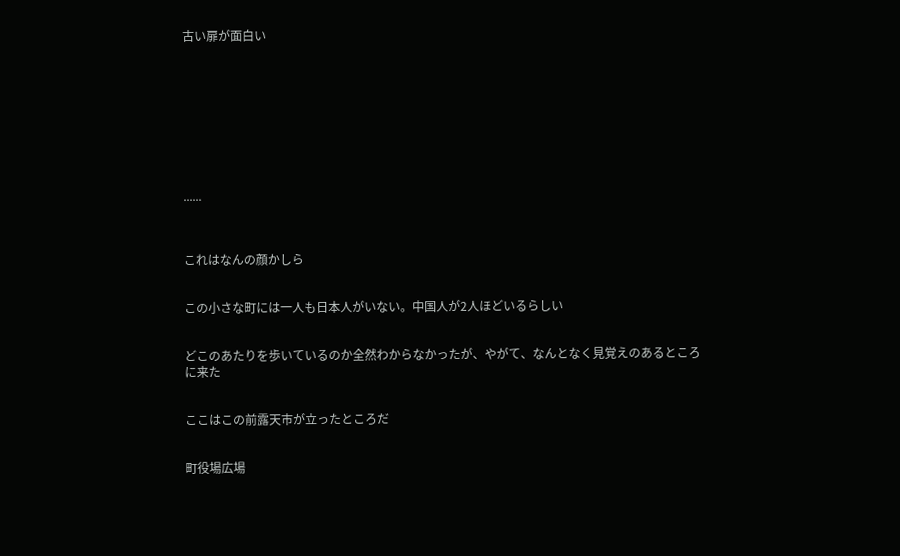古い扉が面白い









......



これはなんの顔かしら


この小さな町には一人も日本人がいない。中国人が2人ほどいるらしい


どこのあたりを歩いているのか全然わからなかったが、やがて、なんとなく見覚えのあるところに来た


ここはこの前露天市が立ったところだ


町役場広場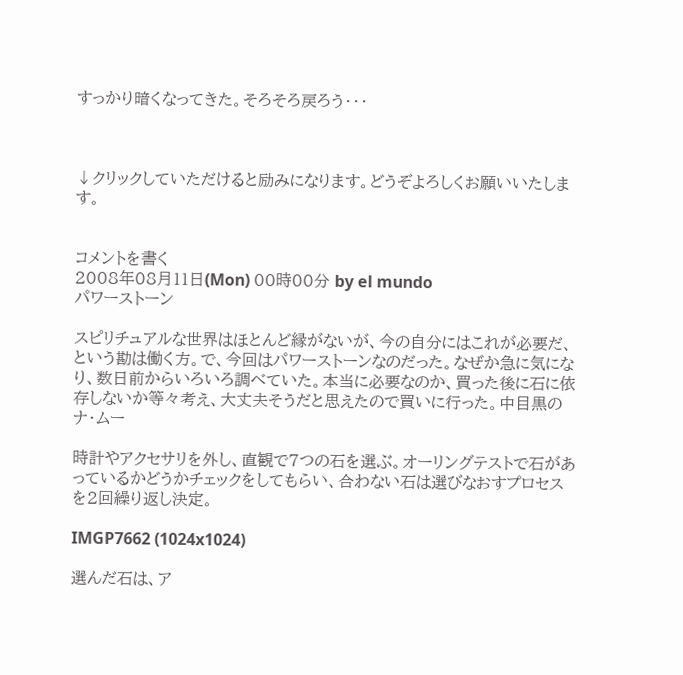すっかり暗くなってきた。そろそろ戻ろう・・・



↓クリックしていただけると励みになります。どうぞよろしくお願いいたします。


コメントを書く
2008年08月11日(Mon) 00時00分 by el mundo
パワーストーン

スピリチュアルな世界はほとんど縁がないが、今の自分にはこれが必要だ、という勘は働く方。で、今回はパワーストーンなのだった。なぜか急に気になり、数日前からいろいろ調べていた。本当に必要なのか、買った後に石に依存しないか等々考え、大丈夫そうだと思えたので買いに行った。中目黒のナ・ムー

時計やアクセサリを外し、直観で7つの石を選ぶ。オーリングテストで石があっているかどうかチェックをしてもらい、合わない石は選びなおすプロセスを2回繰り返し決定。

IMGP7662 (1024x1024)

選んだ石は、ア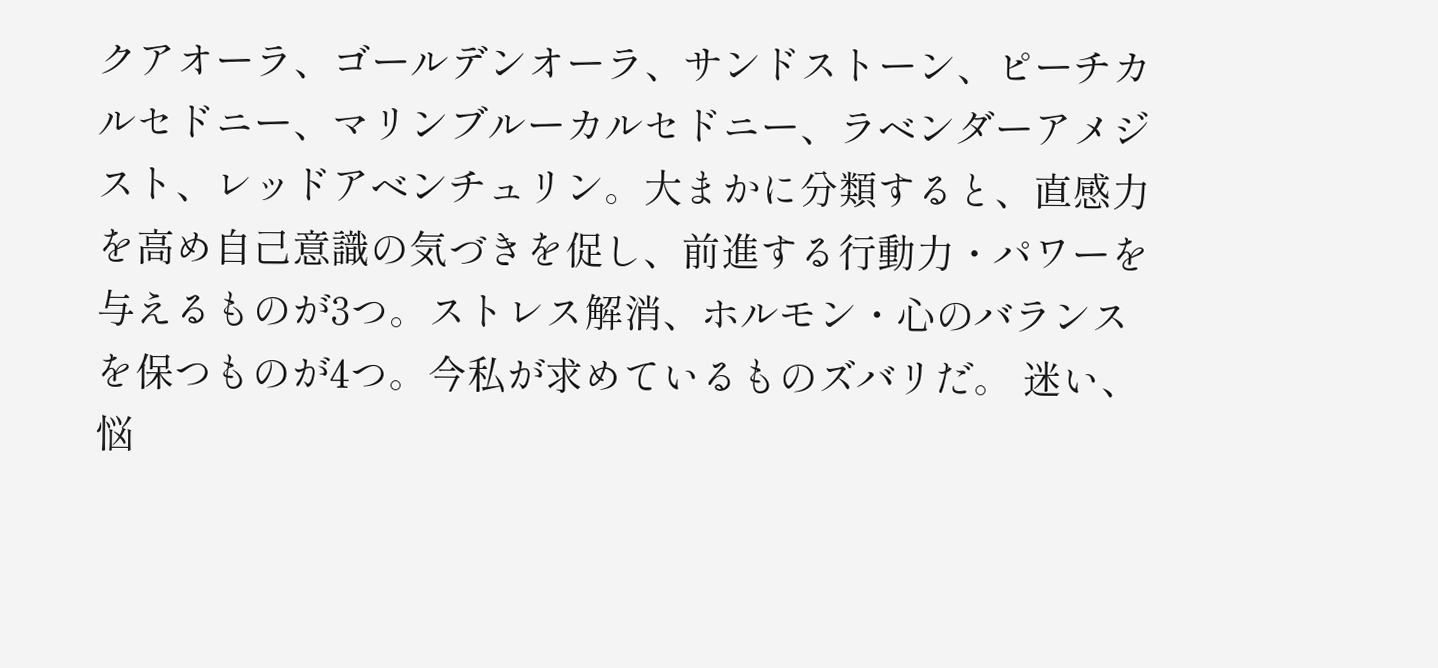クアオーラ、ゴールデンオーラ、サンドストーン、ピーチカルセドニー、マリンブルーカルセドニー、ラベンダーアメジスト、レッドアベンチュリン。大まかに分類すると、直感力を高め自己意識の気づきを促し、前進する行動力・パワーを与えるものが3つ。ストレス解消、ホルモン・心のバランスを保つものが4つ。今私が求めているものズバリだ。 迷い、悩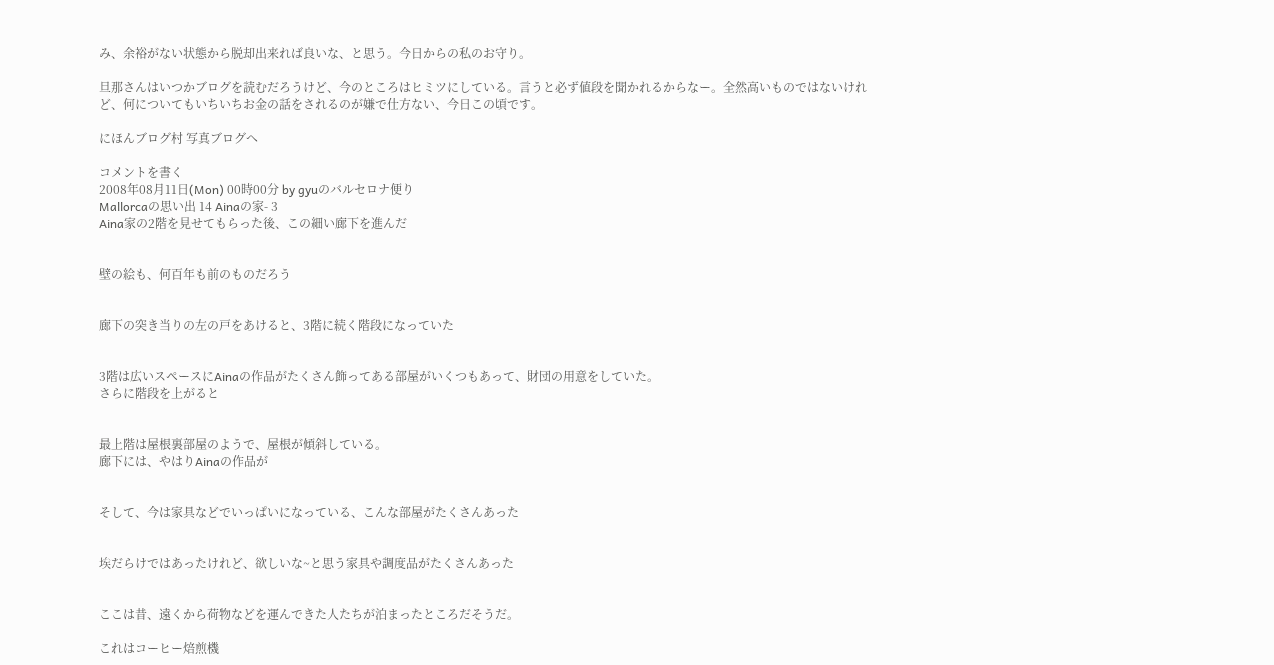み、余裕がない状態から脱却出来れば良いな、と思う。今日からの私のお守り。

旦那さんはいつかブログを読むだろうけど、今のところはヒミツにしている。言うと必ず値段を聞かれるからなー。全然高いものではないけれど、何についてもいちいちお金の話をされるのが嫌で仕方ない、今日この頃です。

にほんブログ村 写真ブログへ

コメントを書く
2008年08月11日(Mon) 00時00分 by gyuのバルセロナ便り
Mallorcaの思い出 14 Ainaの家- 3
Aina家の2階を見せてもらった後、この細い廊下を進んだ


壁の絵も、何百年も前のものだろう


廊下の突き当りの左の戸をあけると、3階に続く階段になっていた


3階は広いスペースにAinaの作品がたくさん飾ってある部屋がいくつもあって、財団の用意をしていた。
さらに階段を上がると


最上階は屋根裏部屋のようで、屋根が傾斜している。
廊下には、やはりAinaの作品が


そして、今は家具などでいっぱいになっている、こんな部屋がたくさんあった


埃だらけではあったけれど、欲しいな~と思う家具や調度品がたくさんあった


ここは昔、遠くから荷物などを運んできた人たちが泊まったところだそうだ。

これはコーヒー焙煎機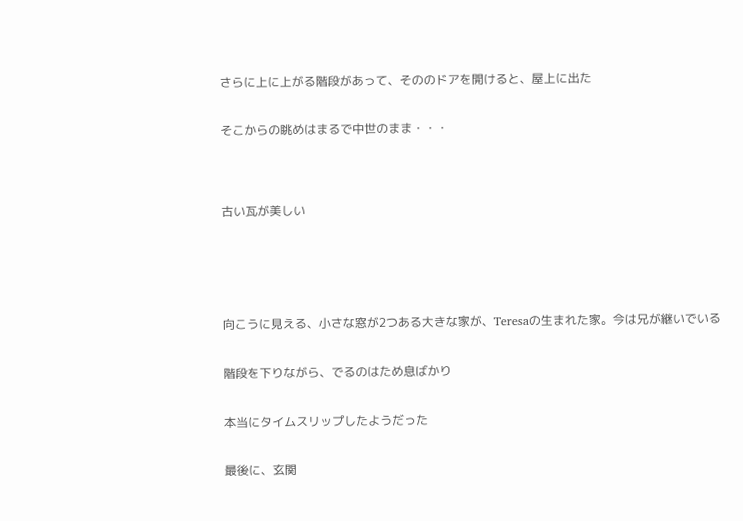さらに上に上がる階段があって、そののドアを開けると、屋上に出た


そこからの眺めはまるで中世のまま・・・




古い瓦が美しい






向こうに見える、小さな窓が2つある大きな家が、Teresaの生まれた家。今は兄が継いでいる


階段を下りながら、でるのはため息ばかり


本当にタイムスリップしたようだった


最後に、玄関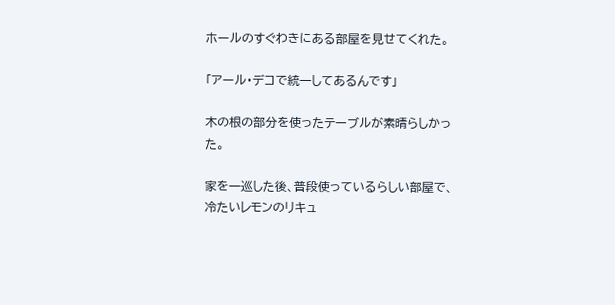ホールのすぐわきにある部屋を見せてくれた。

「アール・デコで統一してあるんです」

木の根の部分を使ったテーブルが素晴らしかった。

家を一巡した後、普段使っているらしい部屋で、冷たいレモンのリキュ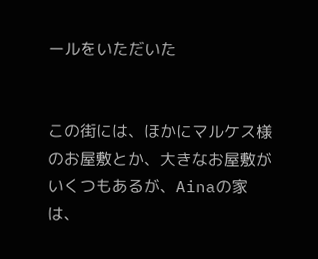ールをいただいた


この街には、ほかにマルケス様のお屋敷とか、大きなお屋敷がいくつもあるが、Ainaの家は、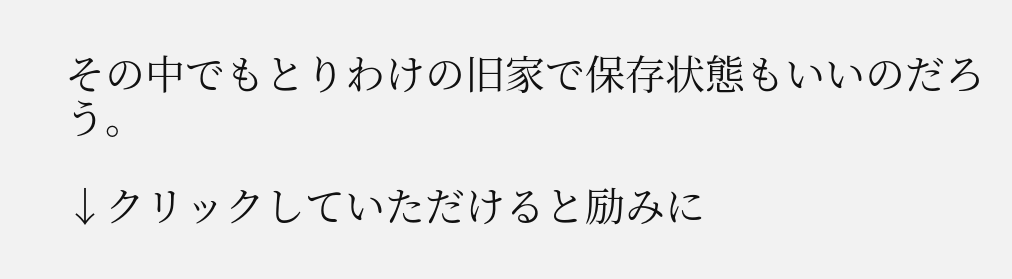その中でもとりわけの旧家で保存状態もいいのだろう。

↓クリックしていただけると励みに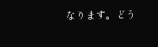なります。どう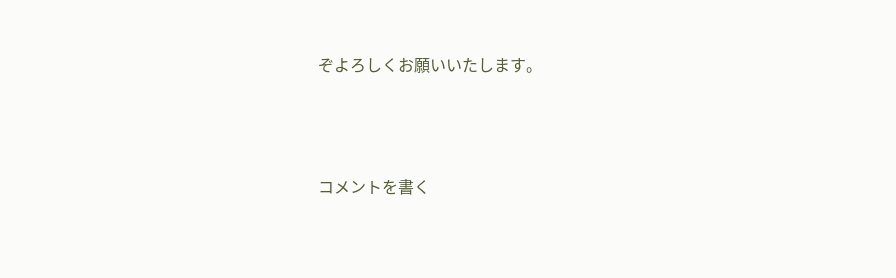ぞよろしくお願いいたします。




コメントを書く